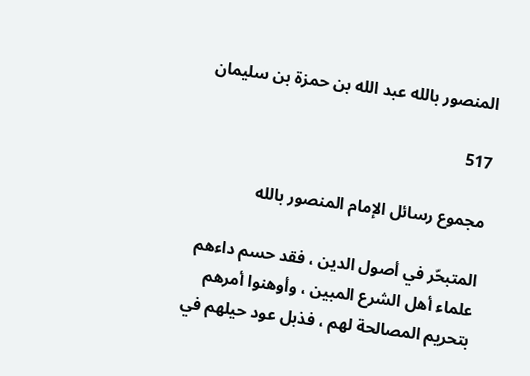المنصور بالله عبد الله بن حمزة بن سليمان

517

مجموع رسائل الإمام المنصور بالله

المتبحّر في أصول الدين ، فقد حسم داءهم علماء أهل الشرع المبين ، وأوهنوا أمرهم بتحريم المصالحة لهم ، فذبل عود حيلهم في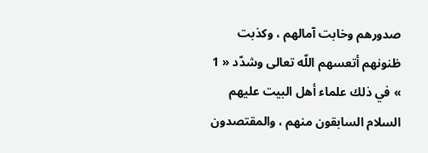صدورهم وخابت آمالهم ، وكذبت ظنونهم أتعسهم اللّه تعالى وشدّد « 1 » في ذلك علماء أهل البيت عليهم السلام السابقون منهم ، والمقتصدون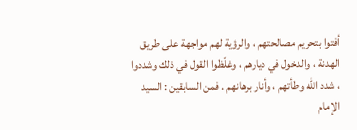أفتوا بتحريم مصالحتهم ، والرؤية لهم مواجهة على طريق الهدنة ، والدخول في ديارهم ، وغلّظوا القول في ذلك وشددوا ، شدد اللّه وطأتهم ، وأنار برهانهم . فمن السابقين : السيد الإمام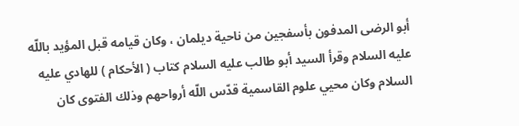أبو الرضى المدفون بأسفجين من ناحية ديلمان ، وكان قيامه قبل المؤيد باللّه عليه السلام وقرأ السيد أبو طالب عليه السلام كتاب ( الأحكام ) للهادي عليه السلام وكان محيي علوم القاسمية قدّس اللّه أرواحهم وذلك الفتوى كان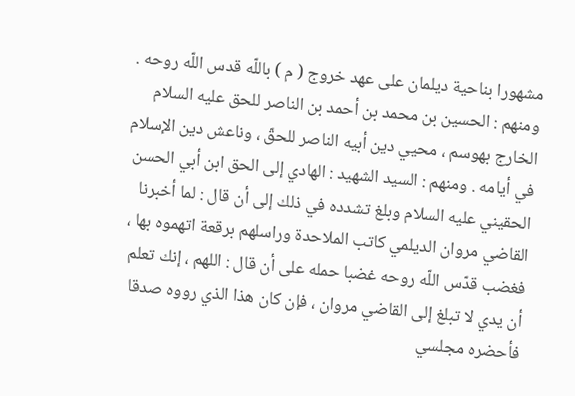مشهورا بناحية ديلمان على عهد خروج ( م ) باللّه قدس اللّه روحه . ومنهم : الحسين بن محمد بن أحمد بن الناصر للحق عليه السلام الخارج بهوسم ، محيي دين أبيه الناصر للحقّ ، وناعش دين الإسلام في أيامه . ومنهم : السيد الشهيد : الهادي إلى الحق ابن أبي الحسن الحقيني عليه السلام وبلغ تشدده في ذلك إلى أن قال : لما أخبرنا القاضي مروان الديلمي كاتب الملاحدة وراسلهم برقعة اتهموه بها ، فغضب قدّس اللّه روحه غضبا حمله على أن قال : اللهم ، إنك تعلم أن يدي لا تبلغ إلى القاضي مروان ، فإن كان هذا الذي رووه صدقا فأحضره مجلسي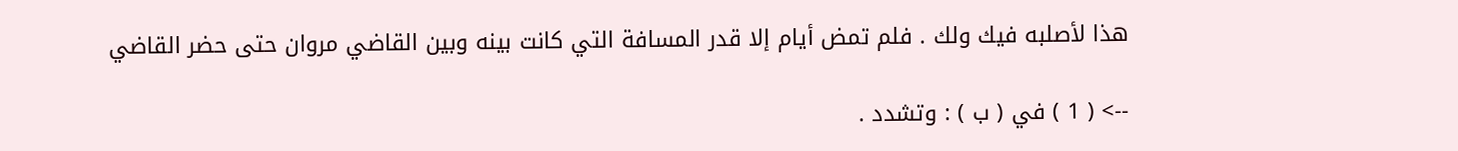هذا لأصلبه فيك ولك . فلم تمض أيام إلا قدر المسافة التي كانت بينه وبين القاضي مروان حتى حضر القاضي

--> ( 1 ) في ( ب ) : وتشدد .